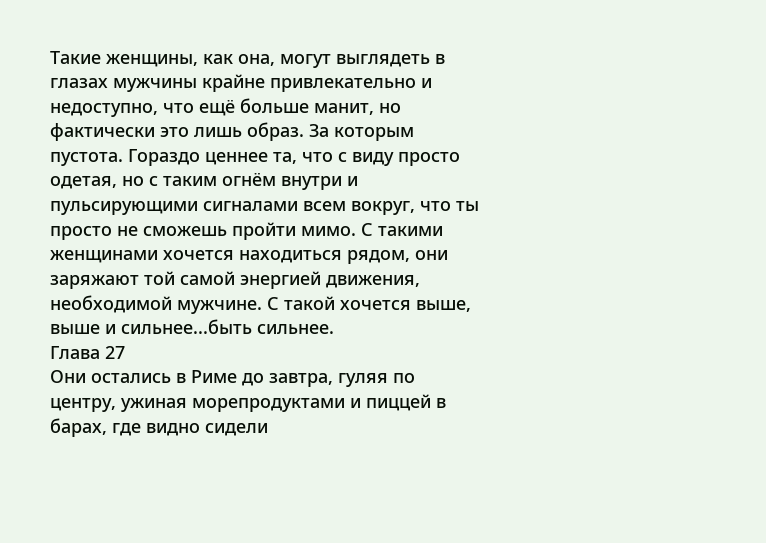Такие женщины, как она, могут выглядеть в глазах мужчины крайне привлекательно и недоступно, что ещё больше манит, но фактически это лишь образ. За которым пустота. Гораздо ценнее та, что с виду просто одетая, но с таким огнём внутри и пульсирующими сигналами всем вокруг, что ты просто не сможешь пройти мимо. С такими женщинами хочется находиться рядом, они заряжают той самой энергией движения, необходимой мужчине. С такой хочется выше, выше и сильнее...быть сильнее.
Глава 27
Они остались в Риме до завтра, гуляя по центру, ужиная морепродуктами и пиццей в барах, где видно сидели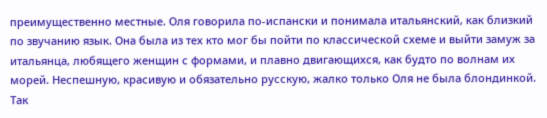преимущественно местные. Оля говорила по-испански и понимала итальянский, как близкий по звучанию язык. Она была из тех кто мог бы пойти по классической схеме и выйти замуж за итальянца, любящего женщин с формами, и плавно двигающихся, как будто по волнам их морей. Неспешную, красивую и обязательно русскую, жалко только Оля не была блондинкой. Так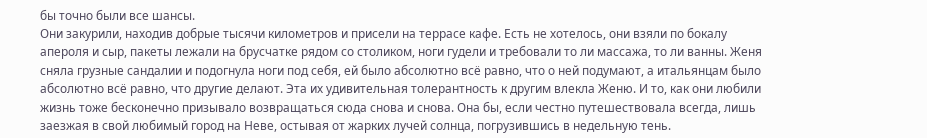бы точно были все шансы.
Они закурили, находив добрые тысячи километров и присели на террасе кафе. Есть не хотелось, они взяли по бокалу апероля и сыр, пакеты лежали на брусчатке рядом со столиком, ноги гудели и требовали то ли массажа, то ли ванны. Женя сняла грузные сандалии и подогнула ноги под себя, ей было абсолютно всё равно, что о ней подумают, а итальянцам было абсолютно всё равно, что другие делают. Эта их удивительная толерантность к другим влекла Женю. И то, как они любили жизнь тоже бесконечно призывало возвращаться сюда снова и снова. Она бы, если честно путешествовала всегда, лишь заезжая в свой любимый город на Неве, остывая от жарких лучей солнца, погрузившись в недельную тень.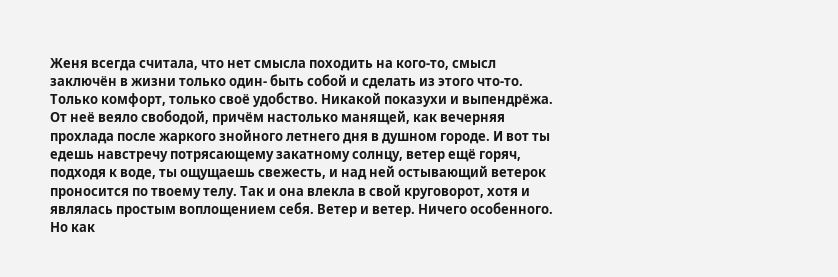Женя всегда считала, что нет смысла походить на кого-то, смысл заключён в жизни только один- быть собой и сделать из этого что-то. Только комфорт, только своё удобство. Никакой показухи и выпендрёжа. От неё веяло свободой, причём настолько манящей, как вечерняя прохлада после жаркого знойного летнего дня в душном городе. И вот ты едешь навстречу потрясающему закатному солнцу, ветер ещё горяч, подходя к воде, ты ощущаешь свежесть, и над ней остывающий ветерок проносится по твоему телу. Так и она влекла в свой круговорот, хотя и являлась простым воплощением себя. Ветер и ветер. Ничего особенного. Но как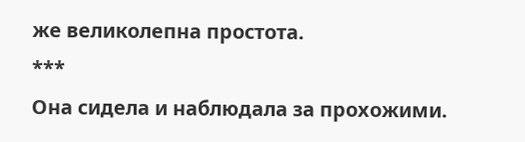же великолепна простота.
***
Она сидела и наблюдала за прохожими.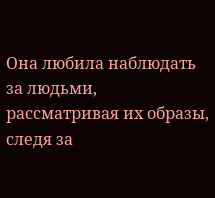Она любила наблюдать за людьми, рассматривая их образы, следя за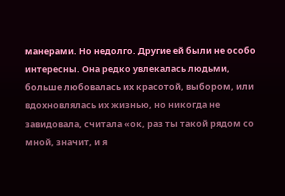манерами. Но недолго. Другие ей были не особо интересны. Она редко увлекалась людьми, больше любовалась их красотой, выбором, или вдохновлялась их жизнью, но никогда не завидовала, считала «ок, раз ты такой рядом со мной, значит, и я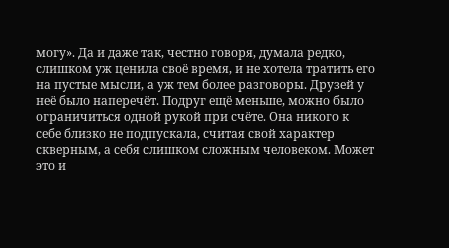могу». Да и даже так, честно говоря, думала редко, слишком уж ценила своё время, и не хотела тратить его на пустые мысли, а уж тем более разговоры. Друзей у неё было наперечёт. Подруг ещё меньше, можно было ограничиться одной рукой при счёте. Она никого к себе близко не подпускала, считая свой характер скверным, а себя слишком сложным человеком. Может это и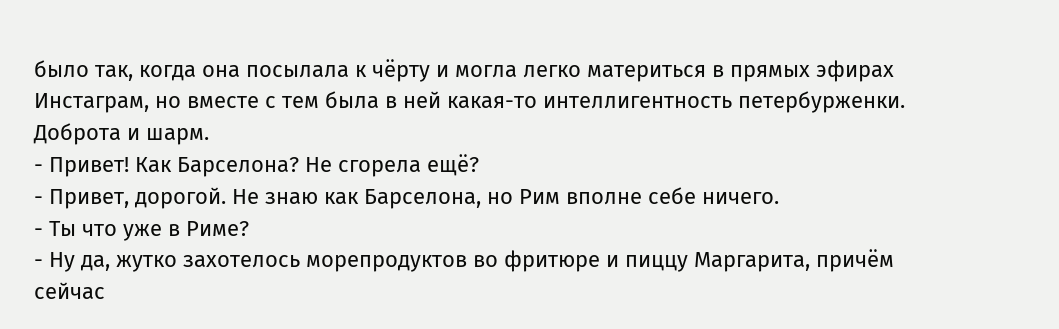было так, когда она посылала к чёрту и могла легко материться в прямых эфирах Инстаграм, но вместе с тем была в ней какая-то интеллигентность петербурженки. Доброта и шарм.
- Привет! Как Барселона? Не сгорела ещё?
- Привет, дорогой. Не знаю как Барселона, но Рим вполне себе ничего.
- Ты что уже в Риме?
- Ну да, жутко захотелось морепродуктов во фритюре и пиццу Маргарита, причём сейчас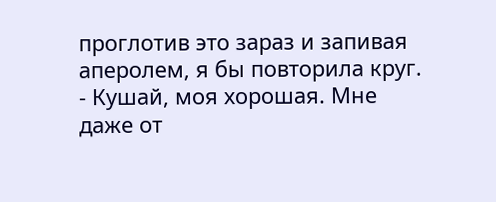проглотив это зараз и запивая аперолем, я бы повторила круг.
- Кушай, моя хорошая. Мне даже от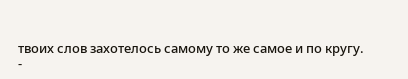твоих слов захотелось самому то же самое и по кругу.
-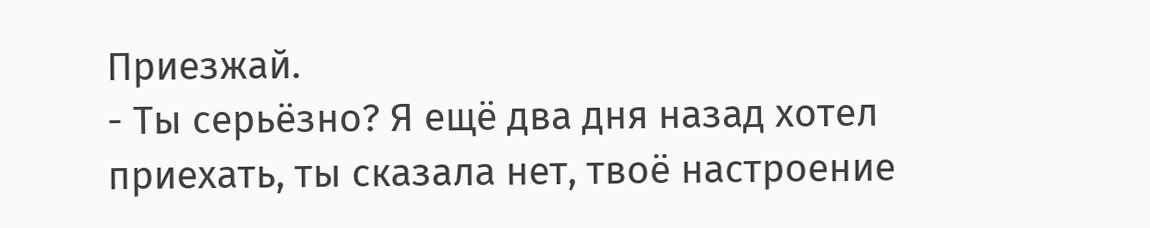Приезжай.
- Ты серьёзно? Я ещё два дня назад хотел приехать, ты сказала нет, твоё настроение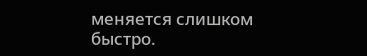меняется слишком быстро.